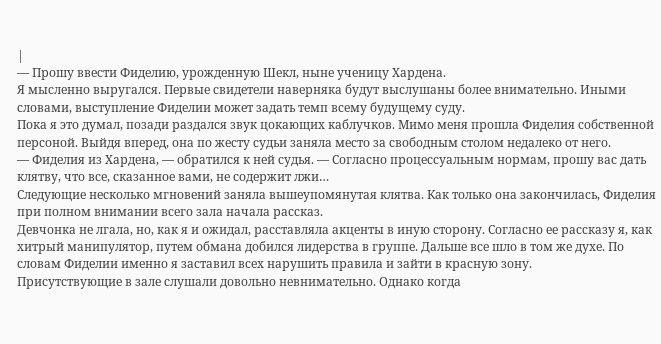|
— Прошу ввести Фиделию, урожденную Шекл, ныне ученицу Хардена.
Я мысленно выругался. Первые свидетели наверняка будут выслушаны более внимательно. Иными словами, выступление Фиделии может задать темп всему будущему суду.
Пока я это думал, позади раздался звук цокающих каблучков. Мимо меня прошла Фиделия собственной персоной. Выйдя вперед, она по жесту судьи заняла место за свободным столом недалеко от него.
— Фиделия из Хардена, — обратился к ней судья. — Согласно процессуальным нормам, прошу вас дать клятву, что все, сказанное вами, не содержит лжи…
Следующие несколько мгновений заняла вышеупомянутая клятва. Как только она закончилась, Фиделия при полном внимании всего зала начала рассказ.
Девчонка не лгала, но, как я и ожидал, расставляла акценты в иную сторону. Согласно ее рассказу я, как хитрый манипулятор, путем обмана добился лидерства в группе. Дальше все шло в том же духе. По словам Фиделии именно я заставил всех нарушить правила и зайти в красную зону.
Присутствующие в зале слушали довольно невнимательно. Однако когда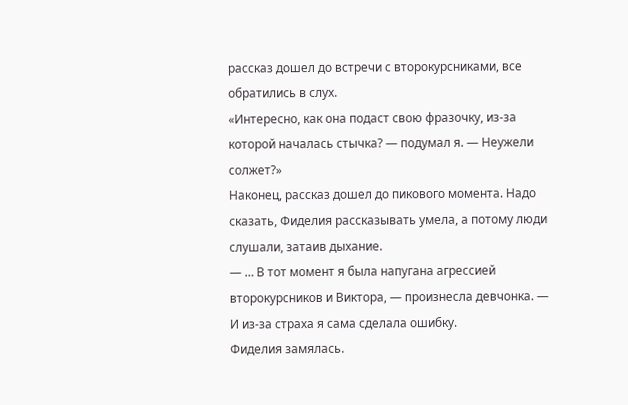рассказ дошел до встречи с второкурсниками, все обратились в слух.
«Интересно, как она подаст свою фразочку, из-за которой началась стычка? — подумал я. — Неужели солжет?»
Наконец, рассказ дошел до пикового момента. Надо сказать, Фиделия рассказывать умела, а потому люди слушали, затаив дыхание.
— … В тот момент я была напугана агрессией второкурсников и Виктора, — произнесла девчонка. — И из-за страха я сама сделала ошибку.
Фиделия замялась.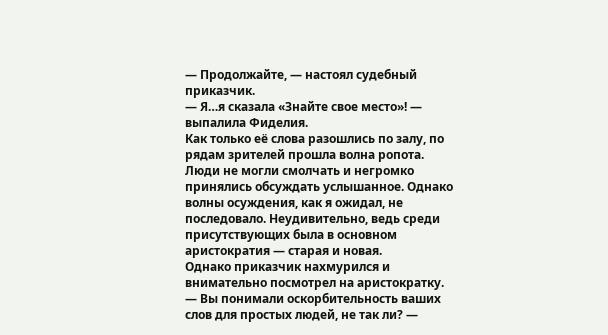— Продолжайте, — настоял судебный приказчик.
— Я…я сказала «Знайте свое место»! — выпалила Фиделия.
Как только её слова разошлись по залу, по рядам зрителей прошла волна ропота. Люди не могли смолчать и негромко принялись обсуждать услышанное. Однако волны осуждения, как я ожидал, не последовало. Неудивительно, ведь среди присутствующих была в основном аристократия — старая и новая.
Однако приказчик нахмурился и внимательно посмотрел на аристократку.
— Вы понимали оскорбительность ваших слов для простых людей, не так ли? —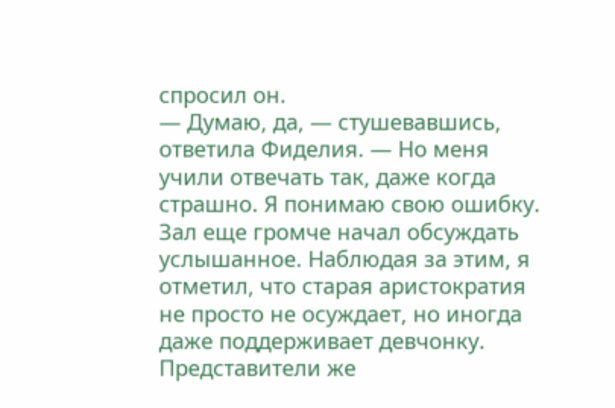спросил он.
— Думаю, да, — стушевавшись, ответила Фиделия. — Но меня учили отвечать так, даже когда страшно. Я понимаю свою ошибку.
Зал еще громче начал обсуждать услышанное. Наблюдая за этим, я отметил, что старая аристократия не просто не осуждает, но иногда даже поддерживает девчонку. Представители же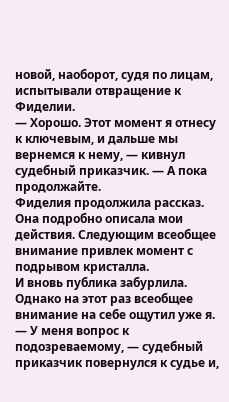новой, наоборот, судя по лицам, испытывали отвращение к Фиделии.
— Хорошо. Этот момент я отнесу к ключевым, и дальше мы вернемся к нему, — кивнул судебный приказчик. — А пока продолжайте.
Фиделия продолжила рассказ. Она подробно описала мои действия. Следующим всеобщее внимание привлек момент с подрывом кристалла.
И вновь публика забурлила. Однако на этот раз всеобщее внимание на себе ощутил уже я.
— У меня вопрос к подозреваемому, — судебный приказчик повернулся к судье и,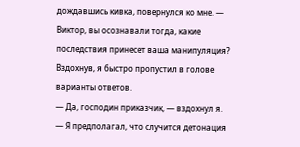дождавшись кивка, повернулся ко мне. — Виктор, вы осознавали тогда, какие последствия принесет ваша манипуляция?
Вздохнув, я быстро пропустил в голове варианты ответов.
— Да, господин приказчик, — вздохнул я. — Я предполагал, что случится детонация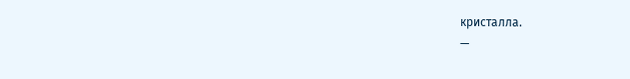кристалла.
—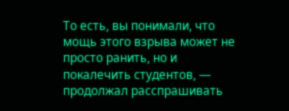То есть, вы понимали, что мощь этого взрыва может не просто ранить, но и покалечить студентов, — продолжал расспрашивать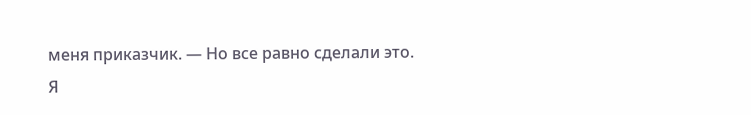меня приказчик. — Но все равно сделали это.
Я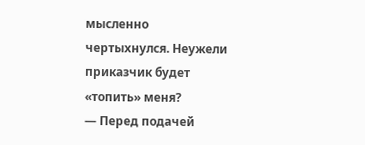мысленно чертыхнулся. Неужели приказчик будет «топить» меня?
— Перед подачей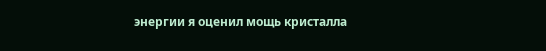энергии я оценил мощь кристалла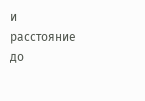и расстояние до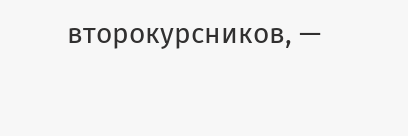второкурсников, —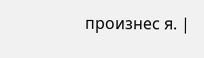произнес я. |